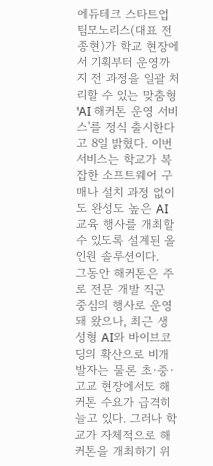에듀테크 스타트업 팀모노리스(대표 전종현)가 학교 현장에서 기획부터 운영까지 전 과정을 일괄 처리할 수 있는 맞춤형 'AI 해커톤 운영 서비스'를 정식 출시한다고 8일 밝혔다. 이번 서비스는 학교가 복잡한 소프트웨어 구매나 설치 과정 없이도 완성도 높은 AI 교육 행사를 개최할 수 있도록 설계된 올인원 솔루션이다.
그동안 해커톤은 주로 전문 개발 직군 중심의 행사로 운영돼 왔으나, 최근 생성형 AI와 바이브코딩의 확산으로 비개발자는 물론 초·중·고교 현장에서도 해커톤 수요가 급격히 늘고 있다. 그러나 학교가 자체적으로 해커톤을 개최하기 위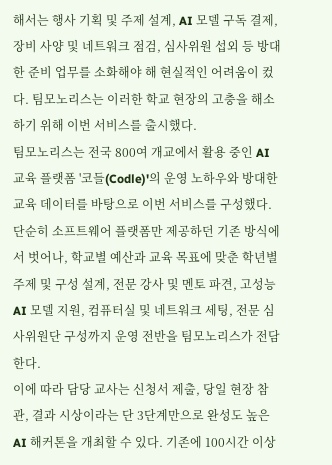해서는 행사 기획 및 주제 설계, AI 모델 구독 결제, 장비 사양 및 네트워크 점검, 심사위원 섭외 등 방대한 준비 업무를 소화해야 해 현실적인 어려움이 컸다. 팀모노리스는 이러한 학교 현장의 고충을 해소하기 위해 이번 서비스를 출시했다.
팀모노리스는 전국 800여 개교에서 활용 중인 AI 교육 플랫폼 '코들(Codle)'의 운영 노하우와 방대한 교육 데이터를 바탕으로 이번 서비스를 구성했다. 단순히 소프트웨어 플랫폼만 제공하던 기존 방식에서 벗어나, 학교별 예산과 교육 목표에 맞춘 학년별 주제 및 구성 설계, 전문 강사 및 멘토 파견, 고성능 AI 모델 지원, 컴퓨터실 및 네트워크 세팅, 전문 심사위원단 구성까지 운영 전반을 팀모노리스가 전담한다.
이에 따라 담당 교사는 신청서 제출, 당일 현장 참관, 결과 시상이라는 단 3단계만으로 완성도 높은 AI 해커톤을 개최할 수 있다. 기존에 100시간 이상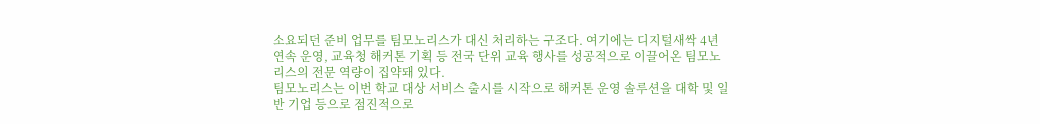소요되던 준비 업무를 팀모노리스가 대신 처리하는 구조다. 여기에는 디지털새싹 4년 연속 운영, 교육청 해커톤 기획 등 전국 단위 교육 행사를 성공적으로 이끌어온 팀모노리스의 전문 역량이 집약돼 있다.
팀모노리스는 이번 학교 대상 서비스 출시를 시작으로 해커톤 운영 솔루션을 대학 및 일반 기업 등으로 점진적으로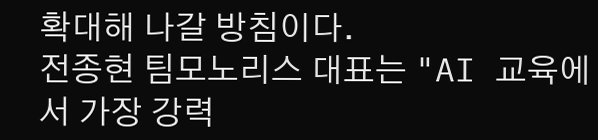확대해 나갈 방침이다.
전종현 팀모노리스 대표는 "AI 교육에서 가장 강력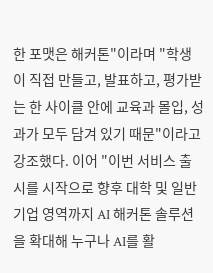한 포맷은 해커톤"이라며 "학생이 직접 만들고, 발표하고, 평가받는 한 사이클 안에 교육과 몰입, 성과가 모두 담겨 있기 때문"이라고 강조했다. 이어 "이번 서비스 출시를 시작으로 향후 대학 및 일반 기업 영역까지 AI 해커톤 솔루션을 확대해 누구나 AI를 활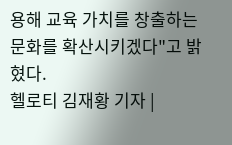용해 교육 가치를 창출하는 문화를 확산시키겠다"고 밝혔다.
헬로티 김재황 기자 |